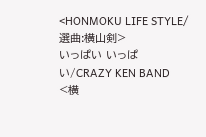<HONMOKU LIFE STYLE/選曲:横山剣>
いっぱい いっぱい/CRAZY KEN BAND
<横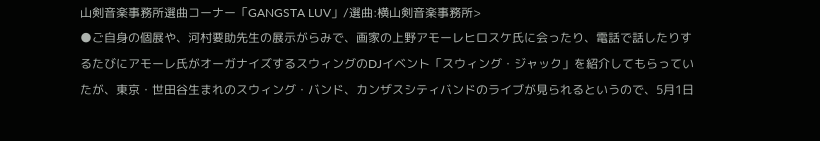山剣音楽事務所選曲コーナー「GANGSTA LUV」/選曲:横山剣音楽事務所>
●ご自身の個展や、河村要助先生の展示がらみで、画家の上野アモーレヒロスケ氏に会ったり、電話で話したりするたびにアモーレ氏がオーガナイズするスウィングのDJイベント「スウィング・ジャック」を紹介してもらっていたが、東京・世田谷生まれのスウィング・バンド、カンザスシティバンドのライブが見られるというので、5月1日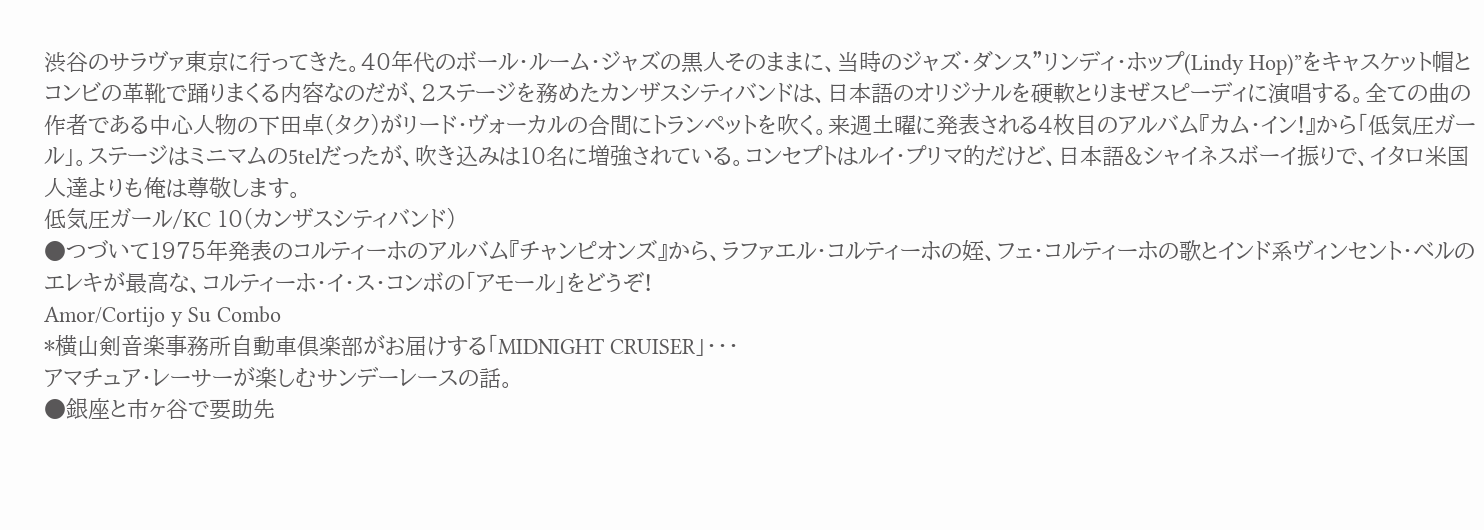渋谷のサラヴァ東京に行ってきた。40年代のボール・ルーム・ジャズの黒人そのままに、当時のジャズ・ダンス”リンディ・ホップ(Lindy Hop)”をキャスケット帽とコンビの革靴で踊りまくる内容なのだが、2ステージを務めたカンザスシティバンドは、日本語のオリジナルを硬軟とりまぜスピーディに演唱する。全ての曲の作者である中心人物の下田卓(タク)がリード・ヴォーカルの合間にトランペットを吹く。来週土曜に発表される4枚目のアルバム『カム・イン!』から「低気圧ガール」。ステージはミニマムの5telだったが、吹き込みは10名に増強されている。コンセプトはルイ・プリマ的だけど、日本語&シャイネスボーイ振りで、イタロ米国人達よりも俺は尊敬します。
低気圧ガール/KC 10(カンザスシティバンド)
●つづいて1975年発表のコルティーホのアルバム『チャンピオンズ』から、ラファエル・コルティーホの姪、フェ・コルティーホの歌とインド系ヴィンセント・ベルのエレキが最高な、コルティーホ・イ・ス・コンボの「アモール」をどうぞ!
Amor/Cortijo y Su Combo
*横山剣音楽事務所自動車倶楽部がお届けする「MIDNIGHT CRUISER」・・・
アマチュア・レーサーが楽しむサンデーレースの話。
●銀座と市ヶ谷で要助先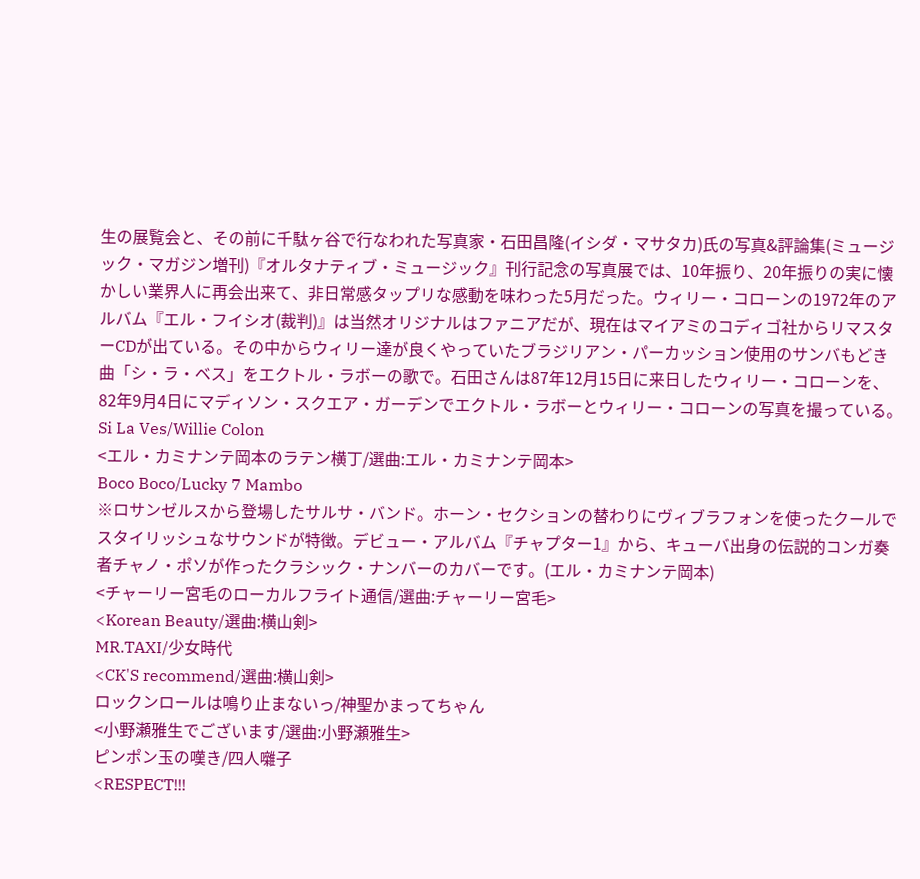生の展覧会と、その前に千駄ヶ谷で行なわれた写真家・石田昌隆(イシダ・マサタカ)氏の写真&評論集(ミュージック・マガジン増刊)『オルタナティブ・ミュージック』刊行記念の写真展では、10年振り、20年振りの実に懐かしい業界人に再会出来て、非日常感タップリな感動を味わった5月だった。ウィリー・コローンの1972年のアルバム『エル・フイシオ(裁判)』は当然オリジナルはファニアだが、現在はマイアミのコディゴ社からリマスターCDが出ている。その中からウィリー達が良くやっていたブラジリアン・パーカッション使用のサンバもどき曲「シ・ラ・ベス」をエクトル・ラボーの歌で。石田さんは87年12月15日に来日したウィリー・コローンを、82年9月4日にマディソン・スクエア・ガーデンでエクトル・ラボーとウィリー・コローンの写真を撮っている。
Si La Ves/Willie Colon
<エル・カミナンテ岡本のラテン横丁/選曲:エル・カミナンテ岡本>
Boco Boco/Lucky 7 Mambo
※ロサンゼルスから登場したサルサ・バンド。ホーン・セクションの替わりにヴィブラフォンを使ったクールでスタイリッシュなサウンドが特徴。デビュー・アルバム『チャプター1』から、キューバ出身の伝説的コンガ奏者チャノ・ポソが作ったクラシック・ナンバーのカバーです。(エル・カミナンテ岡本)
<チャーリー宮毛のローカルフライト通信/選曲:チャーリー宮毛>
<Korean Beauty/選曲:横山剣>
MR.TAXI/少女時代
<CK'S recommend/選曲:横山剣>
ロックンロールは鳴り止まないっ/神聖かまってちゃん
<小野瀬雅生でございます/選曲:小野瀬雅生>
ピンポン玉の嘆き/四人囃子
<RESPECT!!!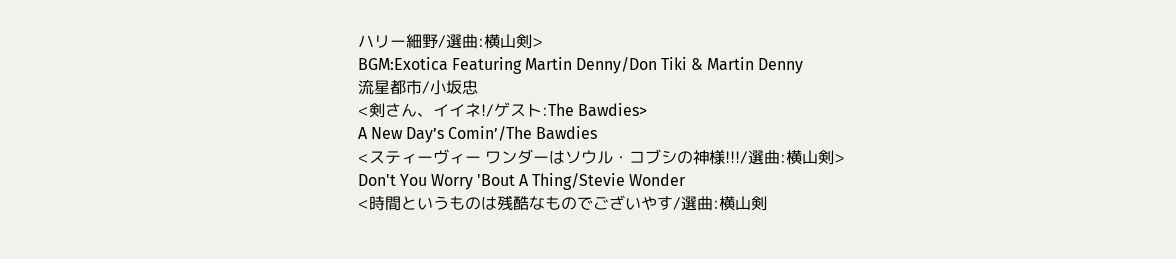ハリー細野/選曲:横山剣>
BGM:Exotica Featuring Martin Denny/Don Tiki & Martin Denny
流星都市/小坂忠
<剣さん、イイネ!/ゲスト:The Bawdies>
A New Day’s Comin’/The Bawdies
<スティーヴィー ワンダーはソウル・コブシの神様!!!/選曲:横山剣>
Don't You Worry 'Bout A Thing/Stevie Wonder
<時間というものは残酷なものでございやす/選曲:横山剣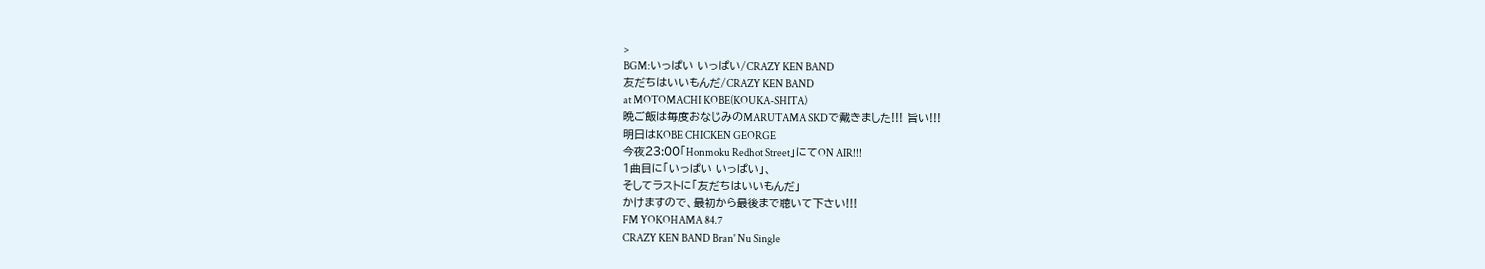>
BGM:いっぱい いっぱい/CRAZY KEN BAND
友だちはいいもんだ/CRAZY KEN BAND
at MOTOMACHI KOBE(KOUKA-SHITA)
晩ご飯は毎度おなじみのMARUTAMA SKDで戴きました!!! 旨い!!!
明日はKOBE CHICKEN GEORGE
今夜23:00「Honmoku Redhot Street」にてON AIR!!!
1曲目に「いっぱい いっぱい」、
そしてラストに「友だちはいいもんだ」
かけますので、最初から最後まで聴いて下さい!!!
FM YOKOHAMA 84.7
CRAZY KEN BAND Bran' Nu Single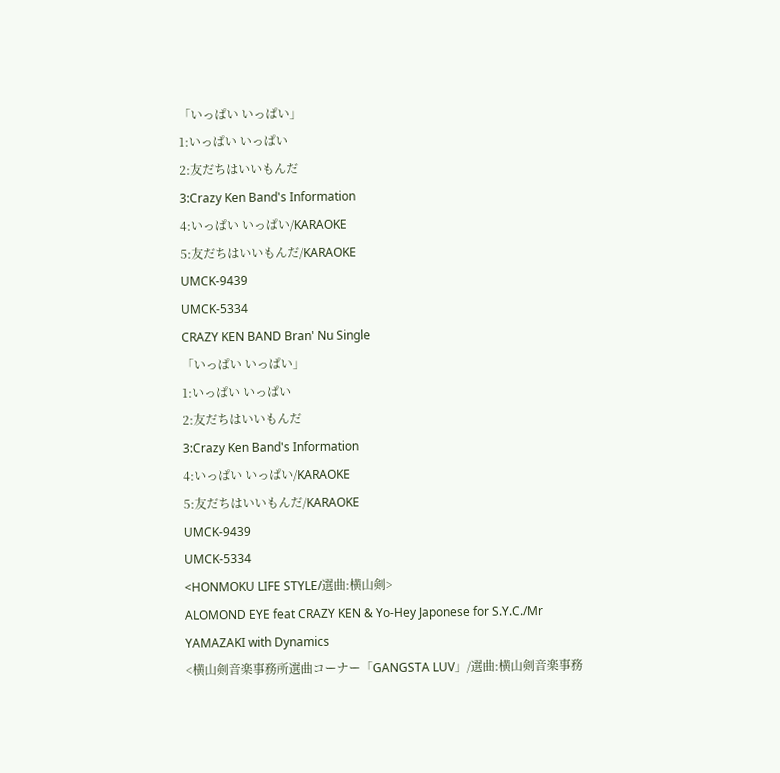「いっぱい いっぱい」
1:いっぱい いっぱい
2:友だちはいいもんだ
3:Crazy Ken Band's Information
4:いっぱい いっぱい/KARAOKE
5:友だちはいいもんだ/KARAOKE
UMCK-9439
UMCK-5334
CRAZY KEN BAND Bran' Nu Single
「いっぱい いっぱい」
1:いっぱい いっぱい
2:友だちはいいもんだ
3:Crazy Ken Band's Information
4:いっぱい いっぱい/KARAOKE
5:友だちはいいもんだ/KARAOKE
UMCK-9439
UMCK-5334
<HONMOKU LIFE STYLE/選曲:横山剣>
ALOMOND EYE feat CRAZY KEN & Yo-Hey Japonese for S.Y.C./Mr YAMAZAKI with Dynamics
<横山剣音楽事務所選曲コーナー「GANGSTA LUV」/選曲:横山剣音楽事務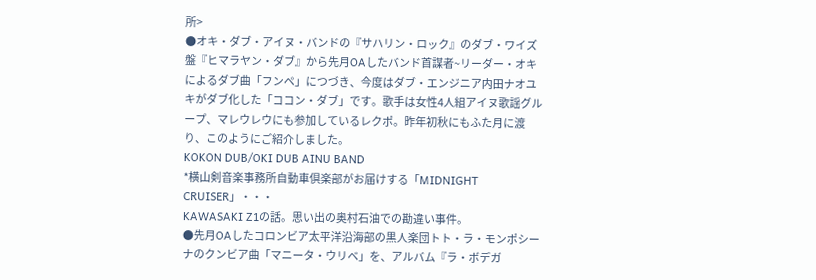所>
●オキ・ダブ・アイヌ・バンドの『サハリン・ロック』のダブ・ワイズ盤『ヒマラヤン・ダブ』から先月OAしたバンド首謀者~リーダー・オキによるダブ曲「フンペ」につづき、今度はダブ・エンジニア内田ナオユキがダブ化した「ココン・ダブ」です。歌手は女性4人組アイヌ歌謡グループ、マレウレウにも参加しているレクポ。昨年初秋にもふた月に渡り、このようにご紹介しました。
KOKON DUB/OKI DUB AINU BAND
*横山剣音楽事務所自動車倶楽部がお届けする「MIDNIGHT CRUISER」・・・
KAWASAKI Z1の話。思い出の奥村石油での勘違い事件。
●先月OAしたコロンビア太平洋沿海部の黒人楽団トト・ラ・モンポシーナのクンビア曲「マニータ・ウリベ」を、アルバム『ラ・ボデガ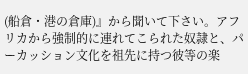(船倉・港の倉庫)』から聞いて下さい。アフリカから強制的に連れてこられた奴隷と、パーカッション文化を祖先に持つ彼等の楽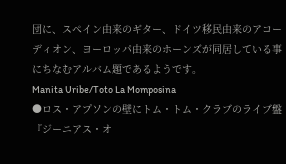団に、スペイン由来のギター、ドイツ移民由来のアコーディオン、ヨーロッパ由来のホーンズが同居している事にちなむアルバム題であるようです。
Manita Uribe/Toto La Momposina
●ロス・アプソンの壁にトム・トム・クラブのライブ盤『ジーニアス・オ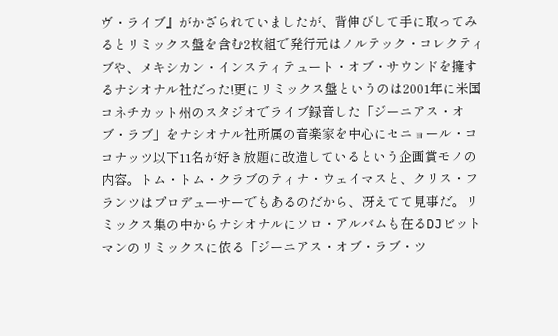ヴ・ライブ』がかざられていましたが、背伸びして手に取ってみるとリミックス盤を含む2枚組で発行元はノルテック・コレクティブや、メキシカン・インスティテュート・オブ・サウンドを擁するナシオナル社だった!更にリミックス盤というのは2001年に米国コネチカット州のスタジオでライブ録音した「ジーニアス・オブ・ラブ」をナシオナル社所属の音楽家を中心にセニョール・ココナッツ以下11名が好き放題に改造しているという企画賞モノの内容。トム・トム・クラブのティナ・ウェイマスと、クリス・フランツはプロデューサーでもあるのだから、冴えてて見事だ。リミックス集の中からナシオナルにソロ・アルバムも在るDJビットマンのリミックスに依る「ジーニアス・オブ・ラブ・ツ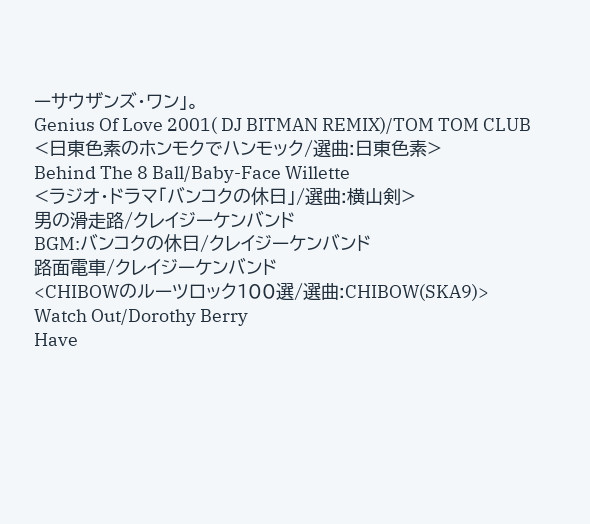ーサウザンズ・ワン」。
Genius Of Love 2001( DJ BITMAN REMIX)/TOM TOM CLUB
<日東色素のホンモクでハンモック/選曲:日東色素>
Behind The 8 Ball/Baby-Face Willette
<ラジオ・ドラマ「バンコクの休日」/選曲:横山剣>
男の滑走路/クレイジーケンバンド
BGM:バンコクの休日/クレイジーケンバンド
路面電車/クレイジーケンバンド
<CHIBOWのルーツロック100選/選曲:CHIBOW(SKA9)>
Watch Out/Dorothy Berry
Have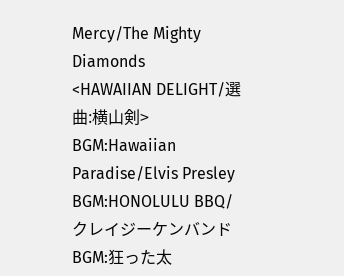Mercy/The Mighty Diamonds
<HAWAIIAN DELIGHT/選曲:横山剣>
BGM:Hawaiian Paradise/Elvis Presley
BGM:HONOLULU BBQ/クレイジーケンバンド
BGM:狂った太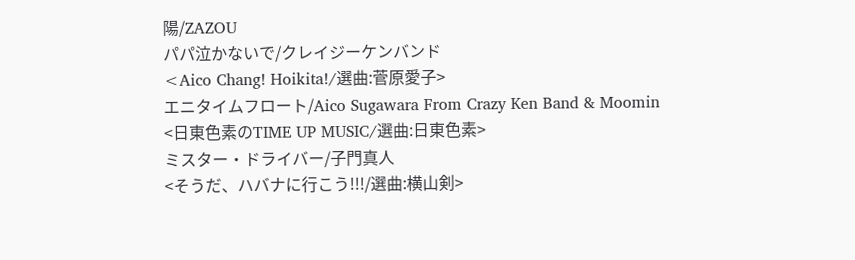陽/ZAZOU
パパ泣かないで/クレイジーケンバンド
<Aico Chang! Hoikita!/選曲:菅原愛子>
エニタイムフロート/Aico Sugawara From Crazy Ken Band & Moomin
<日東色素のTIME UP MUSIC/選曲:日東色素>
ミスター・ドライバー/子門真人
<そうだ、ハバナに行こう!!!/選曲:横山剣>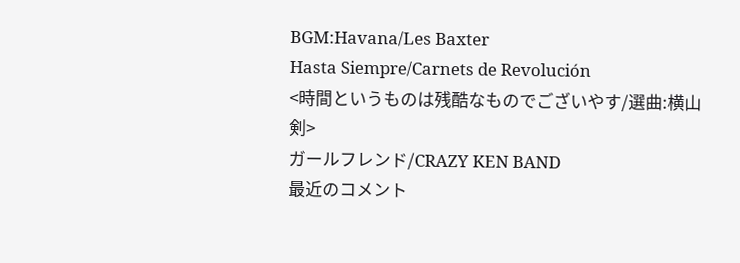BGM:Havana/Les Baxter
Hasta Siempre/Carnets de Revolución
<時間というものは残酷なものでございやす/選曲:横山剣>
ガールフレンド/CRAZY KEN BAND
最近のコメント